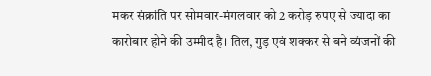मकर संक्रांति पर सोमवार-मंगलवार को 2 करोड़ रुपए से ज्यादा का कारोबार होने की उम्मीद है। तिल, गुड़ एवं शक्कर से बने व्यंजनों की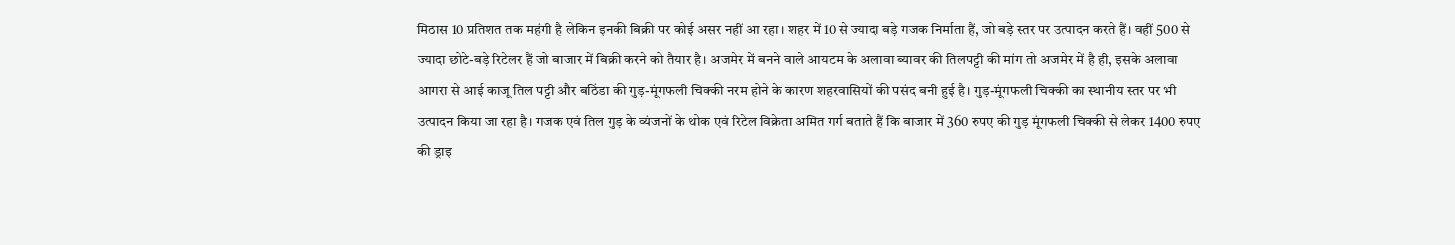मिठास 10 प्रतिशत तक महंगी है लेकिन इनकी बिक्री पर कोई असर नहीं आ रहा। शहर में 10 से ज्यादा बड़े गजक निर्माता हैं, जो बड़े स्तर पर उत्पादन करते हैं। वहीं 500 से ज्यादा छोटे-बड़े रिटेलर हैं जो बाजार में बिक्री करने को तैयार है। अजमेर में बनने वाले आयटम के अलावा ब्यावर की तिलपट्टी की मांग तो अजमेर में है ही, इसके अलावा आगरा से आई काजू तिल पट्टी और बठिंडा की गुड़-मूंगफली चिक्की नरम होने के कारण शहरवासियों की पसंद बनी हुई है। गुड़-मूंगफली चिक्की का स्थानीय स्तर पर भी उत्पादन किया जा रहा है। गजक एवं तिल गुड़ के व्यंजनों के थोक एवं रिटेल विक्रेता अमित गर्ग बताते हैं कि बाजार में 360 रुपए की गुड़ मूंगफली चिक्की से लेकर 1400 रुपए की ड्राइ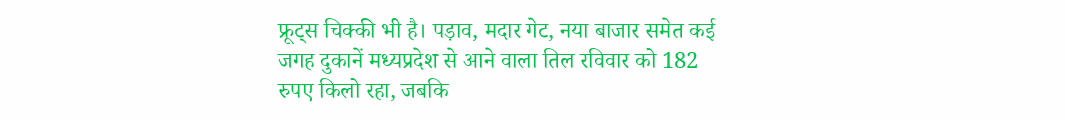फ्रूट्स चिक्की भी है। पड़ाव, मदार गेट, नया बाजार समेत कई जगह दुकानें मध्यप्रदेश से आने वाला तिल रविवार को 182 रुपए किलो रहा, जबकि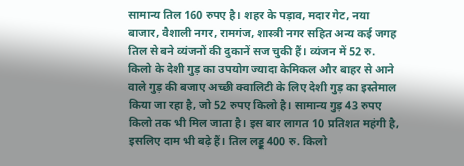सामान्य तिल 160 रुपए है। शहर के पड़ाव, मदार गेट, नया बाजार, वैशाली नगर, रामगंज, शास्त्री नगर सहित अन्य कई जगह तिल से बने व्यंजनों की दुकानें सज चुकी हैं। व्यंजन में 52 रु. किलो के देशी गुड़ का उपयोग ज्यादा केमिकल और बाहर से आने वाले गुड़ की बजाए अच्छी क्वालिटी के लिए देशी गुड़ का इस्तेमाल किया जा रहा है, जो 52 रुपए किलो है। सामान्य गुड़ 43 रुपए किलो तक भी मिल जाता है। इस बार लागत 10 प्रतिशत महंगी है, इसलिए दाम भी बढ़े हैं। तिल लड्डू 400 रु. किलो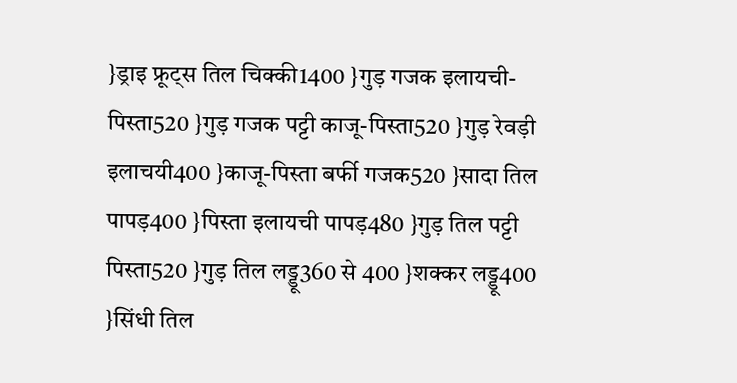}ड्राइ फ्रूट्स तिल चिक्की1400 }गुड़ गजक इलायची-पिस्ता520 }गुड़ गजक पट्टी काजू-पिस्ता520 }गुड़ रेवड़ी इलाचयी400 }काजू-पिस्ता बर्फी गजक520 }सादा तिल पापड़400 }पिस्ता इलायची पापड़480 }गुड़ तिल पट्टी पिस्ता520 }गुड़ तिल लड्डू360 से 400 }शक्कर लड्डू400 }सिंधी तिल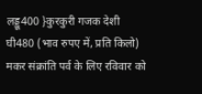लड्डू400 }कुरकुरी गजक देशी घी480 (भाव रुपए में, प्रति किलो) मकर संक्रांति पर्व के लिए रविवार को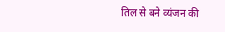तिल से बने व्यंजन की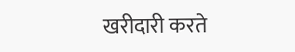खरीदारी करते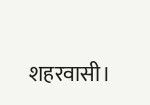शहरवासी।